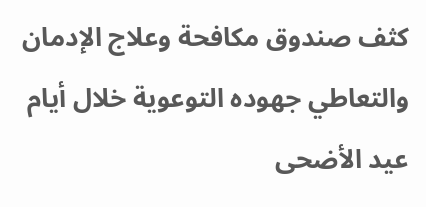كثف صندوق مكافحة وعلاج الإدمان والتعاطي جهوده التوعوية خلال أيام عيد الأضحى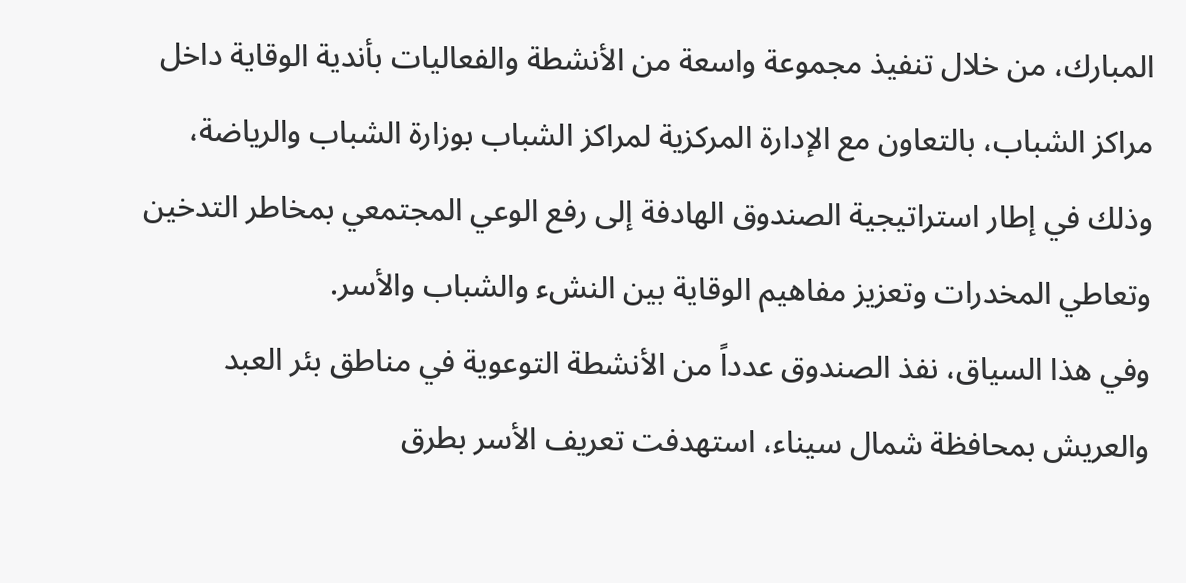المبارك، من خلال تنفيذ مجموعة واسعة من الأنشطة والفعاليات بأندية الوقاية داخل مراكز الشباب، بالتعاون مع الإدارة المركزية لمراكز الشباب بوزارة الشباب والرياضة، وذلك في إطار استراتيجية الصندوق الهادفة إلى رفع الوعي المجتمعي بمخاطر التدخين وتعاطي المخدرات وتعزيز مفاهيم الوقاية بين النشء والشباب والأسر.
وفي هذا السياق، نفذ الصندوق عدداً من الأنشطة التوعوية في مناطق بئر العبد والعريش بمحافظة شمال سيناء، استهدفت تعريف الأسر بطرق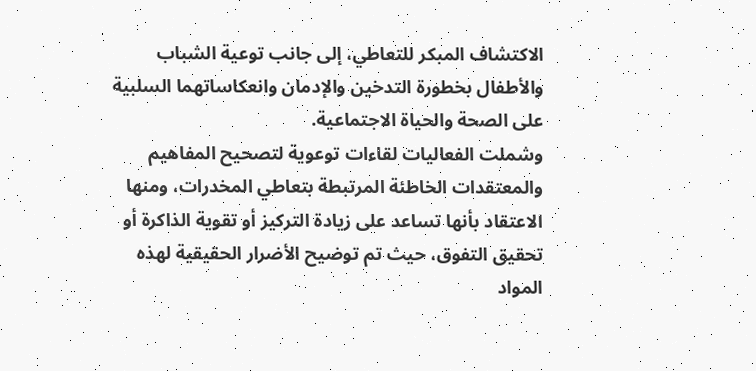الاكتشاف المبكر للتعاطي، إلى جانب توعية الشباب والأطفال بخطورة التدخين والإدمان وانعكاساتهما السلبية على الصحة والحياة الاجتماعية.
وشملت الفعاليات لقاءات توعوية لتصحيح المفاهيم والمعتقدات الخاطئة المرتبطة بتعاطي المخدرات، ومنها الاعتقاد بأنها تساعد على زيادة التركيز أو تقوية الذاكرة أو تحقيق التفوق، حيث تم توضيح الأضرار الحقيقية لهذه المواد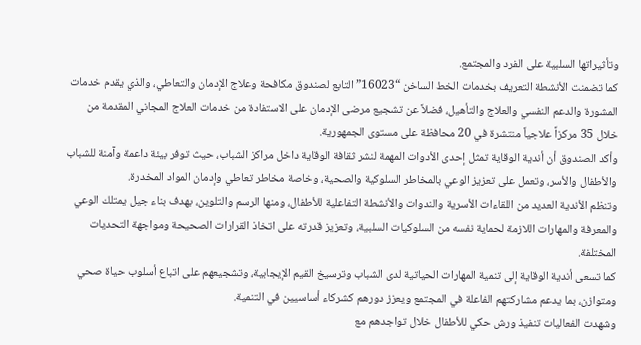وتأثيراتها السلبية على الفرد والمجتمع.
كما تضمنت الأنشطة التعريف بخدمات الخط الساخن “16023” التابع لصندوق مكافحة وعلاج الإدمان والتعاطي، والذي يقدم خدمات المشورة والدعم النفسي والعلاج والتأهيل، فضلاً عن تشجيع مرضى الإدمان على الاستفادة من خدمات العلاج المجاني المقدمة من خلال 35 مركزاً علاجياً منتشرة في 20 محافظة على مستوى الجمهورية.
وأكد الصندوق أن أندية الوقاية تمثل إحدى الأدوات المهمة لنشر ثقافة الوقاية داخل مراكز الشباب، حيث توفر بيئة داعمة وآمنة للشباب والأطفال والأسر، وتعمل على تعزيز الوعي بالمخاطر السلوكية والصحية، وخاصة مخاطر تعاطي وإدمان المواد المخدرة.
وتنظم الأندية العديد من اللقاءات الأسرية والندوات والأنشطة التفاعلية للأطفال، ومنها الرسم والتلوين، بهدف بناء جيل يمتلك الوعي والمعرفة والمهارات اللازمة لحماية نفسه من السلوكيات السلبية، وتعزيز قدرته على اتخاذ القرارات الصحيحة ومواجهة التحديات المختلفة.
كما تسعى أندية الوقاية إلى تنمية المهارات الحياتية لدى الشباب وترسيخ القيم الإيجابية، وتشجيعهم على اتباع أسلوب حياة صحي ومتوازن، بما يدعم مشاركتهم الفاعلة في المجتمع ويعزز دورهم كشركاء أساسيين في التنمية.
وشهدت الفعاليات تنفيذ ورش حكي للأطفال خلال تواجدهم مع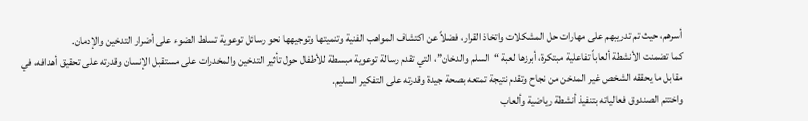أسرهم، حيث تم تدريبهم على مهارات حل المشكلات واتخاذ القرار، فضلاً عن اكتشاف المواهب الفنية وتنميتها وتوجيهها نحو رسائل توعوية تسلط الضوء على أضرار التدخين والإدمان.
كما تضمنت الأنشطة ألعاباً تفاعلية مبتكرة، أبرزها لعبة “السلم والدخان”، التي تقدم رسالة توعوية مبسطة للأطفال حول تأثير التدخين والمخدرات على مستقبل الإنسان وقدرته على تحقيق أهدافه، في مقابل ما يحققه الشخص غير المدخن من نجاح وتقدم نتيجة تمتعه بصحة جيدة وقدرته على التفكير السليم.
واختتم الصندوق فعالياته بتنفيذ أنشطة رياضية وألعاب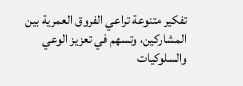تفكير متنوعة تراعي الفروق العمرية بين المشاركين، وتسهم في تعزيز الوعي والسلوكيات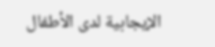الإيجابية لدى الأطفال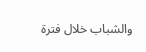والشباب خلال فترة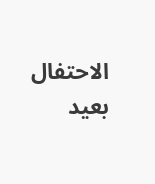الاحتفال بعيد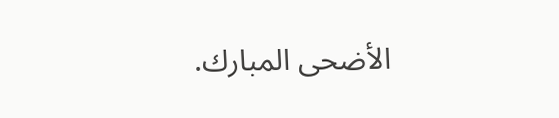الأضحى المبارك.